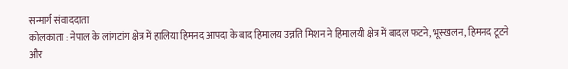सन्मार्ग संवाददाता
कोलकाता : नेपाल के लांगटांग क्षेत्र में हालिया हिमनद आपदा के बाद हिमालय उन्नति मिशन ने हिमालयी क्षेत्र में बादल फटने, भूस्खलन, हिमनद टूटने और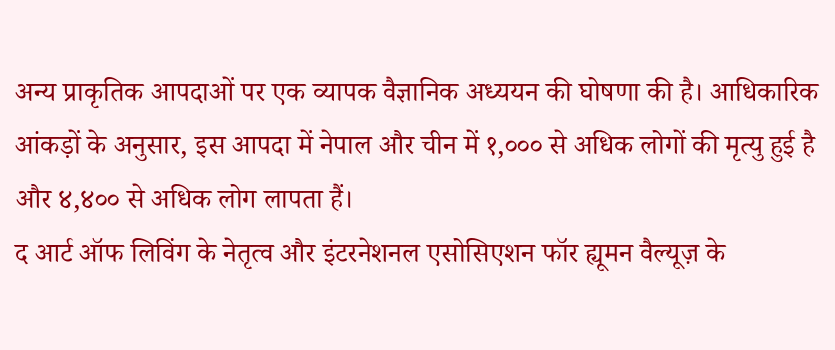अन्य प्राकृतिक आपदाओं पर एक व्यापक वैज्ञानिक अध्ययन की घोषणा की है। आधिकारिक आंकड़ों के अनुसार, इस आपदा में नेपाल और चीन में १,००० से अधिक लोगों की मृत्यु हुई है और ४,४०० से अधिक लोग लापता हैं।
द आर्ट ऑफ लिविंग के नेतृत्व और इंटरनेशनल एसोसिएशन फॉर ह्यूमन वैल्यूज़ के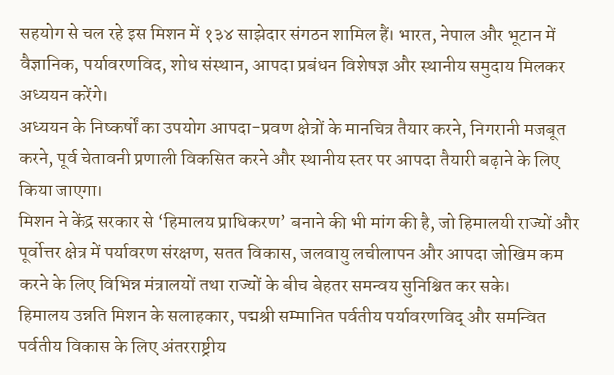सहयोग से चल रहे इस मिशन में १३४ साझेदार संगठन शामिल हैं। भारत, नेपाल और भूटान में वैज्ञानिक, पर्यावरणविद, शोध संस्थान, आपदा प्रबंधन विशेषज्ञ और स्थानीय समुदाय मिलकर अध्ययन करेंगे।
अध्ययन के निष्कर्षों का उपयोग आपदा-प्रवण क्षेत्रों के मानचित्र तैयार करने, निगरानी मजबूत करने, पूर्व चेतावनी प्रणाली विकसित करने और स्थानीय स्तर पर आपदा तैयारी बढ़ाने के लिए किया जाएगा।
मिशन ने केंद्र सरकार से ‘हिमालय प्राधिकरण’ बनाने की भी मांग की है, जो हिमालयी राज्यों और पूर्वोत्तर क्षेत्र में पर्यावरण संरक्षण, सतत विकास, जलवायु लचीलापन और आपदा जोखिम कम करने के लिए विभिन्न मंत्रालयों तथा राज्यों के बीच बेहतर समन्वय सुनिश्चित कर सके।
हिमालय उन्नति मिशन के सलाहकार, पद्मश्री सम्मानित पर्वतीय पर्यावरणविद् और समन्वित पर्वतीय विकास के लिए अंतरराष्ट्रीय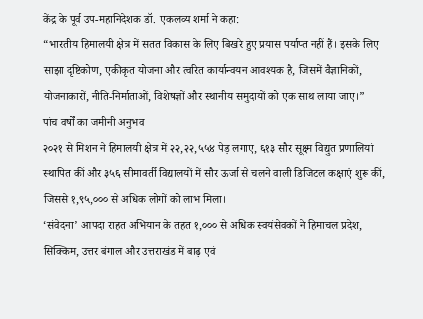केंद्र के पूर्व उप-महानिदेशक डॉ. एकलव्य शर्मा ने कहा:
“भारतीय हिमालयी क्षेत्र में सतत विकास के लिए बिखरे हुए प्रयास पर्याप्त नहीं हैं। इसके लिए साझा दृष्टिकोण, एकीकृत योजना और त्वरित कार्यान्वयन आवश्यक है, जिसमें वैज्ञानिकों, योजनाकारों, नीति-निर्माताओं, विशेषज्ञों और स्थानीय समुदायों को एक साथ लाया जाए।”
पांच वर्षों का जमीनी अनुभव
२०२१ से मिशन ने हिमालयी क्षेत्र में २२,२२,५५४ पेड़ लगाए, ६१३ सौर सूक्ष्म विद्युत प्रणालियां स्थापित कीं और ३५६ सीमावर्ती विद्यालयों में सौर ऊर्जा से चलने वाली डिजिटल कक्षाएं शुरू कीं, जिससे १,९५,००० से अधिक लोगों को लाभ मिला।
‘संवेदना’ आपदा राहत अभियान के तहत १,००० से अधिक स्वयंसेवकों ने हिमाचल प्रदेश, सिक्किम, उत्तर बंगाल और उत्तराखंड में बाढ़ एवं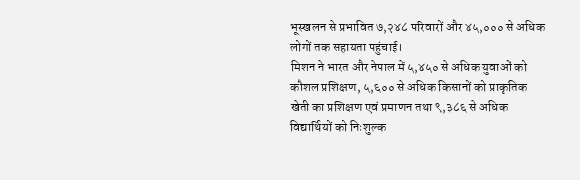भूस्खलन से प्रभावित ७,२४८ परिवारों और ४५,००० से अधिक लोगों तक सहायता पहुंचाई।
मिशन ने भारत और नेपाल में ५,४५० से अधिक युवाओं को कौशल प्रशिक्षण, ५,६०० से अधिक किसानों को प्राकृतिक खेती का प्रशिक्षण एवं प्रमाणन तथा ९,३८६ से अधिक विद्यार्थियों को निःशुल्क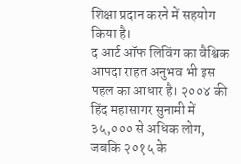शिक्षा प्रदान करने में सहयोग किया है।
द आर्ट ऑफ लिविंग का वैश्विक आपदा राहत अनुभव भी इस पहल का आधार है। २००४ की हिंद महासागर सुनामी में ३५,००० से अधिक लोग, जबकि २०१५ के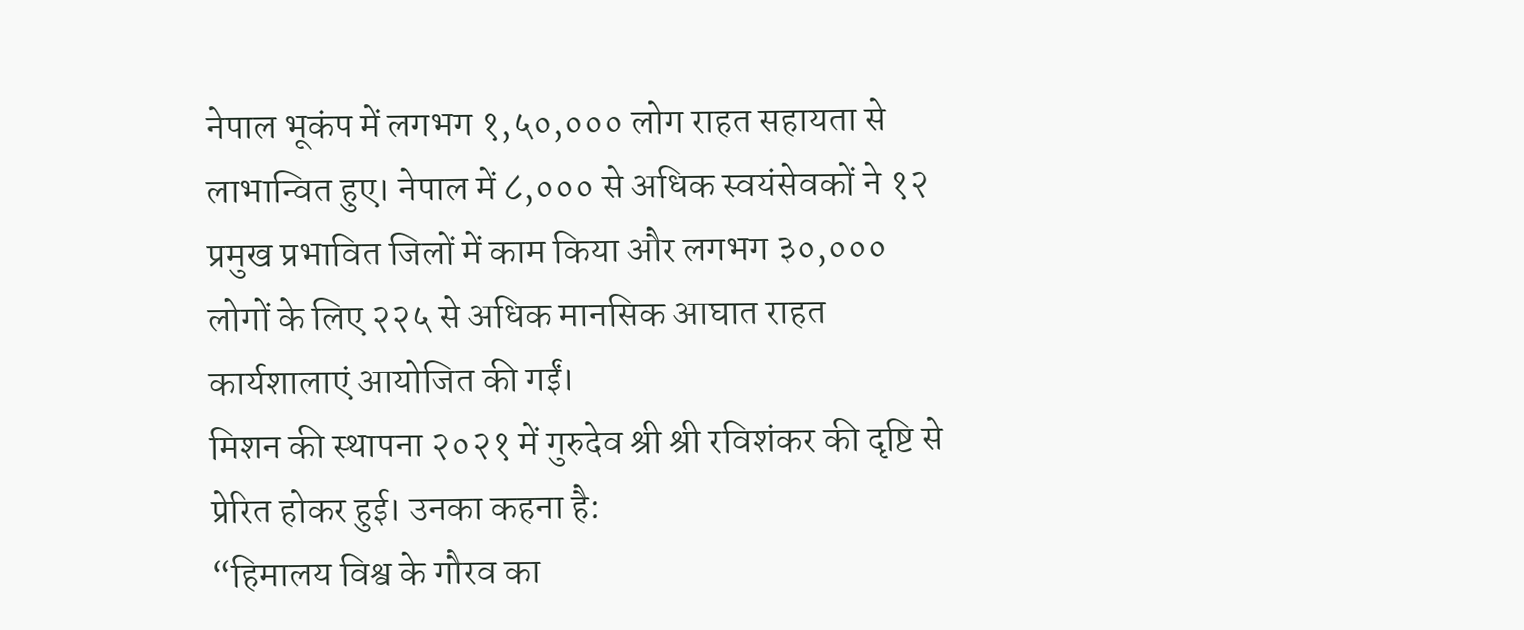नेपाल भूकंप में लगभग १,५०,००० लोग राहत सहायता से लाभान्वित हुए। नेपाल में ८,००० से अधिक स्वयंसेवकों ने १२ प्रमुख प्रभावित जिलों में काम किया और लगभग ३०,००० लोगों के लिए २२५ से अधिक मानसिक आघात राहत कार्यशालाएं आयोजित की गईं।
मिशन की स्थापना २०२१ में गुरुदेव श्री श्री रविशंकर की दृष्टि से प्रेरित होकर हुई। उनका कहना है:
“हिमालय विश्व के गौरव का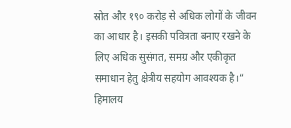स्रोत और १९० करोड़ से अधिक लोगों के जीवन का आधार है। इसकी पवित्रता बनाए रखने के लिए अधिक सुसंगत, समग्र और एकीकृत समाधान हेतु क्षेत्रीय सहयोग आवश्यक है।”
हिमालय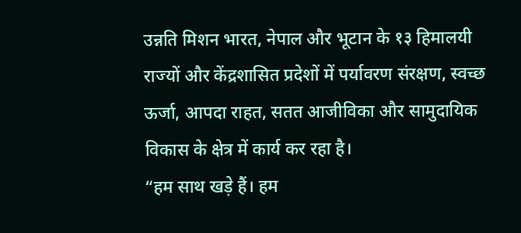उन्नति मिशन भारत, नेपाल और भूटान के १३ हिमालयी राज्यों और केंद्रशासित प्रदेशों में पर्यावरण संरक्षण, स्वच्छ ऊर्जा, आपदा राहत, सतत आजीविका और सामुदायिक विकास के क्षेत्र में कार्य कर रहा है।
“हम साथ खड़े हैं। हम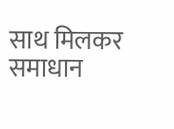साथ मिलकर समाधान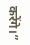करेंगे।”